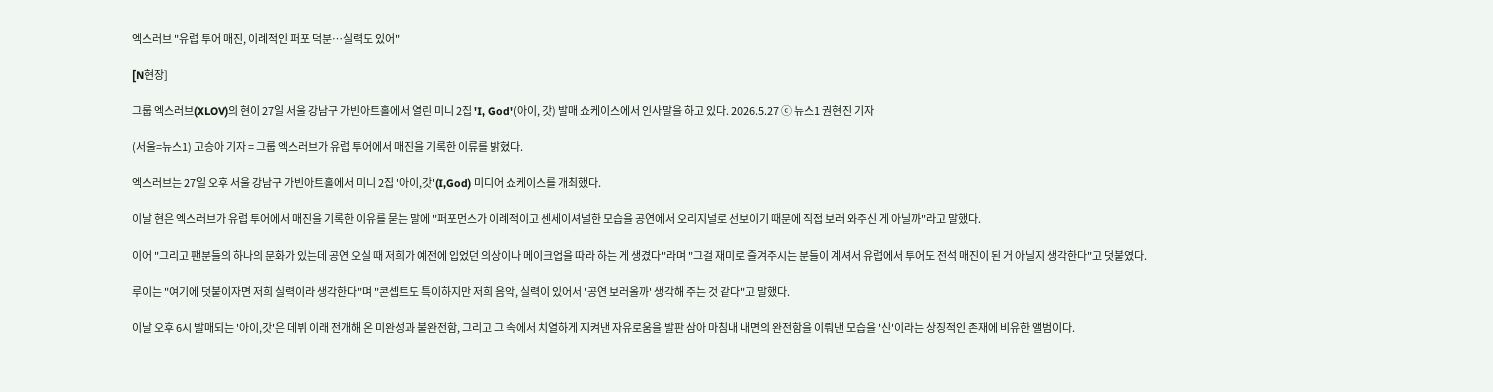엑스러브 "유럽 투어 매진, 이례적인 퍼포 덕분…실력도 있어"

[N현장]

그룹 엑스러브(XLOV)의 현이 27일 서울 강남구 가빈아트홀에서 열린 미니 2집 'I, God'(아이, 갓) 발매 쇼케이스에서 인사말을 하고 있다. 2026.5.27 ⓒ 뉴스1 권현진 기자

(서울=뉴스1) 고승아 기자 = 그룹 엑스러브가 유럽 투어에서 매진을 기록한 이류를 밝혔다.

엑스러브는 27일 오후 서울 강남구 가빈아트홀에서 미니 2집 '아이,갓'(I,God) 미디어 쇼케이스를 개최했다.

이날 현은 엑스러브가 유럽 투어에서 매진을 기록한 이유를 묻는 말에 "퍼포먼스가 이례적이고 센세이셔널한 모습을 공연에서 오리지널로 선보이기 때문에 직접 보러 와주신 게 아닐까"라고 말했다.

이어 "그리고 팬분들의 하나의 문화가 있는데 공연 오실 때 저희가 예전에 입었던 의상이나 메이크업을 따라 하는 게 생겼다"라며 "그걸 재미로 즐겨주시는 분들이 계셔서 유럽에서 투어도 전석 매진이 된 거 아닐지 생각한다"고 덧붙였다.

루이는 "여기에 덧붙이자면 저희 실력이라 생각한다"며 "콘셉트도 특이하지만 저희 음악, 실력이 있어서 '공연 보러올까' 생각해 주는 것 같다"고 말했다.

이날 오후 6시 발매되는 '아이,갓'은 데뷔 이래 전개해 온 미완성과 불완전함, 그리고 그 속에서 치열하게 지켜낸 자유로움을 발판 삼아 마침내 내면의 완전함을 이뤄낸 모습을 '신'이라는 상징적인 존재에 비유한 앨범이다.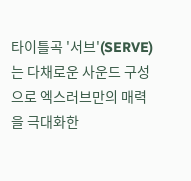타이틀곡 '서브'(SERVE)는 다채로운 사운드 구성으로 엑스러브만의 매력을 극대화한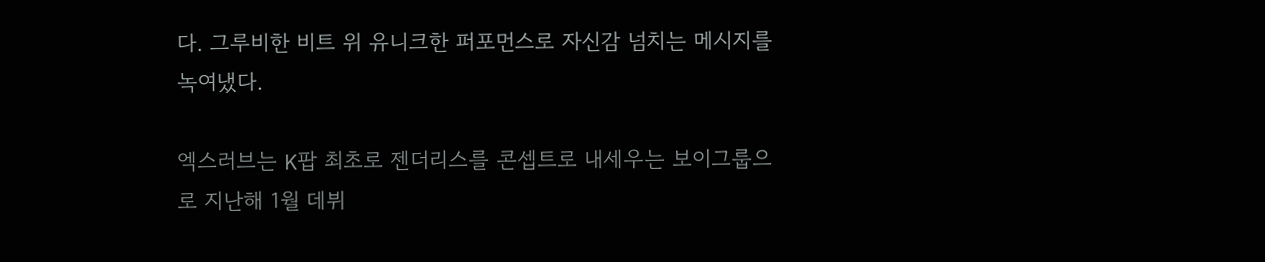다. 그루비한 비트 위 유니크한 퍼포먼스로 자신감 넘치는 메시지를 녹여냈다.

엑스러브는 K팝 최초로 젠더리스를 콘셉트로 내세우는 보이그룹으로 지난해 1월 데뷔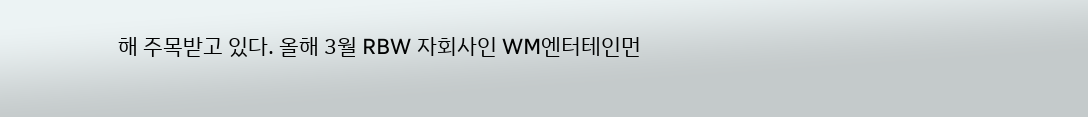해 주목받고 있다. 올해 3월 RBW 자회사인 WM엔터테인먼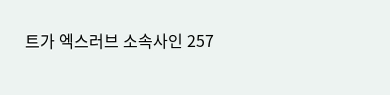트가 엑스러브 소속사인 257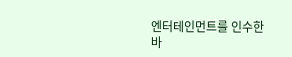엔터테인먼트를 인수한 바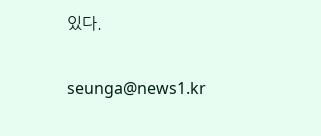있다.

seunga@news1.kr